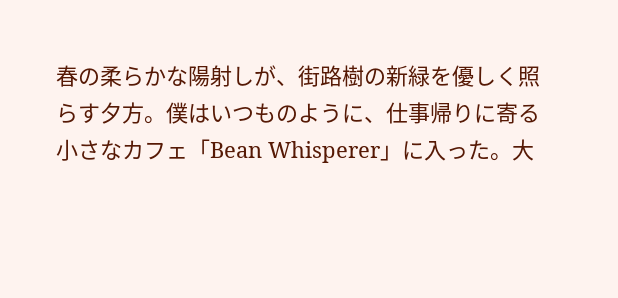春の柔らかな陽射しが、街路樹の新緑を優しく照らす夕方。僕はいつものように、仕事帰りに寄る小さなカフェ「Bean Whisperer」に入った。大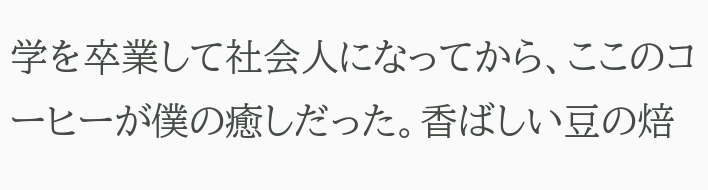学を卒業して社会人になってから、ここのコーヒーが僕の癒しだった。香ばしい豆の焙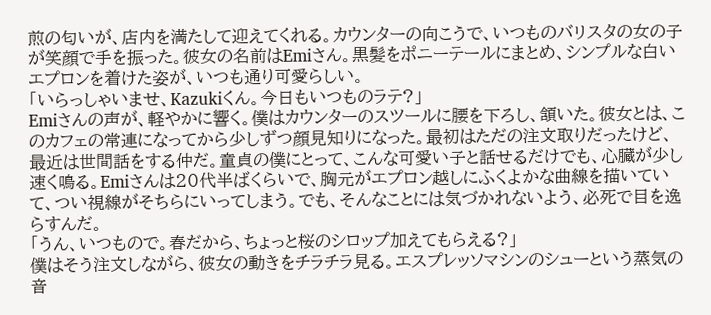煎の匂いが、店内を満たして迎えてくれる。カウンターの向こうで、いつものバリスタの女の子が笑顔で手を振った。彼女の名前はEmiさん。黒髪をポニーテールにまとめ、シンプルな白いエプロンを着けた姿が、いつも通り可愛らしい。
「いらっしゃいませ、Kazukiくん。今日もいつものラテ?」
Emiさんの声が、軽やかに響く。僕はカウンターのスツールに腰を下ろし、頷いた。彼女とは、このカフェの常連になってから少しずつ顔見知りになった。最初はただの注文取りだったけど、最近は世間話をする仲だ。童貞の僕にとって、こんな可愛い子と話せるだけでも、心臓が少し速く鳴る。Emiさんは20代半ばくらいで、胸元がエプロン越しにふくよかな曲線を描いていて、つい視線がそちらにいってしまう。でも、そんなことには気づかれないよう、必死で目を逸らすんだ。
「うん、いつもので。春だから、ちょっと桜のシロップ加えてもらえる?」
僕はそう注文しながら、彼女の動きをチラチラ見る。エスプレッソマシンのシューという蒸気の音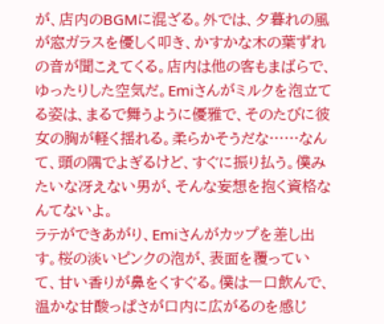が、店内のBGMに混ざる。外では、夕暮れの風が窓ガラスを優しく叩き、かすかな木の葉ずれの音が聞こえてくる。店内は他の客もまばらで、ゆったりした空気だ。Emiさんがミルクを泡立てる姿は、まるで舞うように優雅で、そのたびに彼女の胸が軽く揺れる。柔らかそうだな……なんて、頭の隅でよぎるけど、すぐに振り払う。僕みたいな冴えない男が、そんな妄想を抱く資格なんてないよ。
ラテができあがり、Emiさんがカップを差し出す。桜の淡いピンクの泡が、表面を覆っていて、甘い香りが鼻をくすぐる。僕は一口飲んで、温かな甘酸っぱさが口内に広がるのを感じ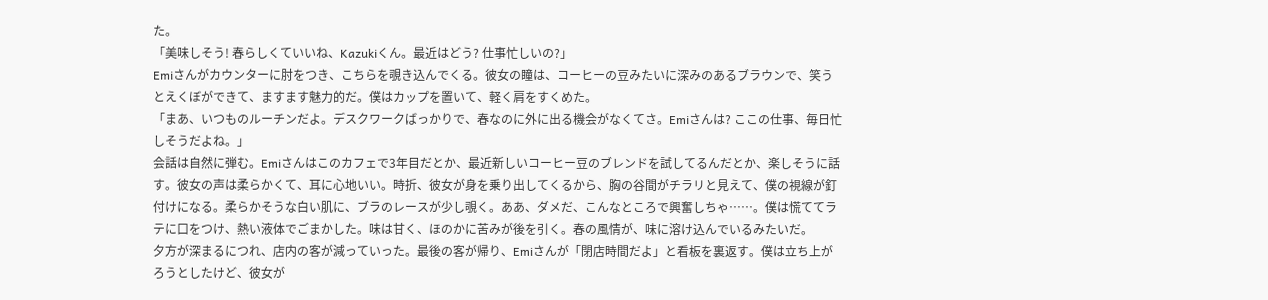た。
「美味しそう! 春らしくていいね、Kazukiくん。最近はどう? 仕事忙しいの?」
Emiさんがカウンターに肘をつき、こちらを覗き込んでくる。彼女の瞳は、コーヒーの豆みたいに深みのあるブラウンで、笑うとえくぼができて、ますます魅力的だ。僕はカップを置いて、軽く肩をすくめた。
「まあ、いつものルーチンだよ。デスクワークばっかりで、春なのに外に出る機会がなくてさ。Emiさんは? ここの仕事、毎日忙しそうだよね。」
会話は自然に弾む。Emiさんはこのカフェで3年目だとか、最近新しいコーヒー豆のブレンドを試してるんだとか、楽しそうに話す。彼女の声は柔らかくて、耳に心地いい。時折、彼女が身を乗り出してくるから、胸の谷間がチラリと見えて、僕の視線が釘付けになる。柔らかそうな白い肌に、ブラのレースが少し覗く。ああ、ダメだ、こんなところで興奮しちゃ……。僕は慌ててラテに口をつけ、熱い液体でごまかした。味は甘く、ほのかに苦みが後を引く。春の風情が、味に溶け込んでいるみたいだ。
夕方が深まるにつれ、店内の客が減っていった。最後の客が帰り、Emiさんが「閉店時間だよ」と看板を裏返す。僕は立ち上がろうとしたけど、彼女が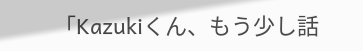「Kazukiくん、もう少し話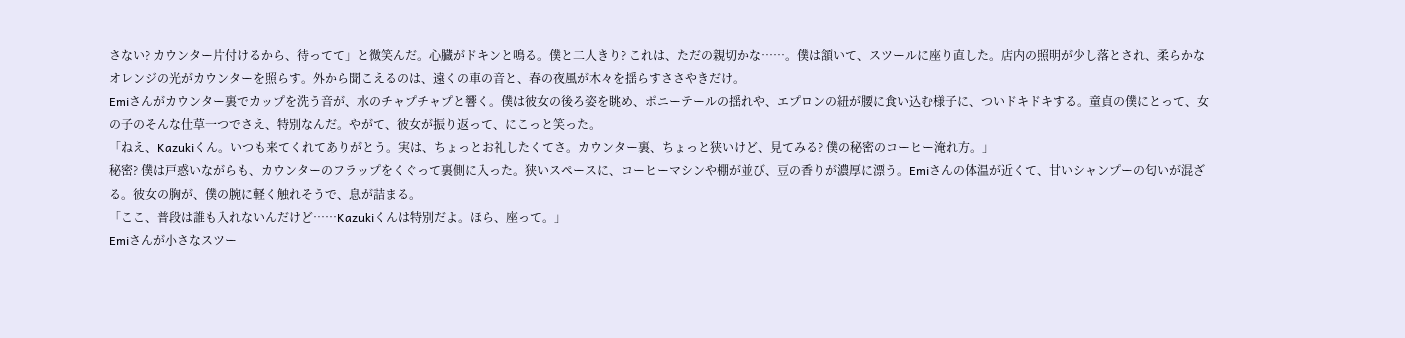さない? カウンター片付けるから、待ってて」と微笑んだ。心臓がドキンと鳴る。僕と二人きり? これは、ただの親切かな……。僕は頷いて、スツールに座り直した。店内の照明が少し落とされ、柔らかなオレンジの光がカウンターを照らす。外から聞こえるのは、遠くの車の音と、春の夜風が木々を揺らすささやきだけ。
Emiさんがカウンター裏でカップを洗う音が、水のチャプチャプと響く。僕は彼女の後ろ姿を眺め、ポニーテールの揺れや、エプロンの紐が腰に食い込む様子に、ついドキドキする。童貞の僕にとって、女の子のそんな仕草一つでさえ、特別なんだ。やがて、彼女が振り返って、にこっと笑った。
「ねえ、Kazukiくん。いつも来てくれてありがとう。実は、ちょっとお礼したくてさ。カウンター裏、ちょっと狭いけど、見てみる? 僕の秘密のコーヒー淹れ方。」
秘密? 僕は戸惑いながらも、カウンターのフラップをくぐって裏側に入った。狭いスペースに、コーヒーマシンや棚が並び、豆の香りが濃厚に漂う。Emiさんの体温が近くて、甘いシャンプーの匂いが混ざる。彼女の胸が、僕の腕に軽く触れそうで、息が詰まる。
「ここ、普段は誰も入れないんだけど……Kazukiくんは特別だよ。ほら、座って。」
Emiさんが小さなスツー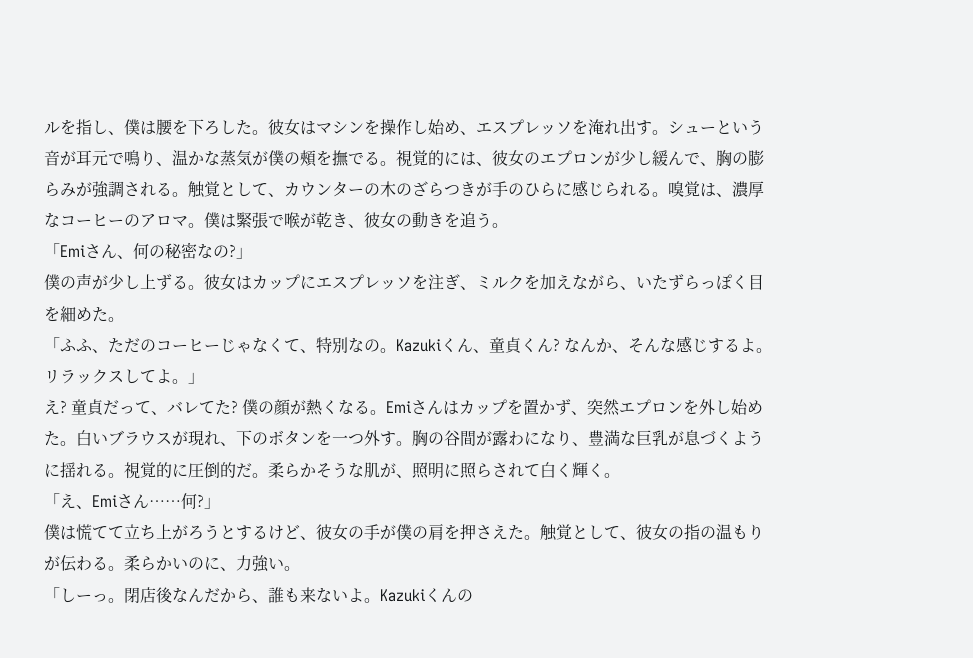ルを指し、僕は腰を下ろした。彼女はマシンを操作し始め、エスプレッソを淹れ出す。シューという音が耳元で鳴り、温かな蒸気が僕の頰を撫でる。視覚的には、彼女のエプロンが少し緩んで、胸の膨らみが強調される。触覚として、カウンターの木のざらつきが手のひらに感じられる。嗅覚は、濃厚なコーヒーのアロマ。僕は緊張で喉が乾き、彼女の動きを追う。
「Emiさん、何の秘密なの?」
僕の声が少し上ずる。彼女はカップにエスプレッソを注ぎ、ミルクを加えながら、いたずらっぽく目を細めた。
「ふふ、ただのコーヒーじゃなくて、特別なの。Kazukiくん、童貞くん? なんか、そんな感じするよ。リラックスしてよ。」
え? 童貞だって、バレてた? 僕の顔が熱くなる。Emiさんはカップを置かず、突然エプロンを外し始めた。白いブラウスが現れ、下のボタンを一つ外す。胸の谷間が露わになり、豊満な巨乳が息づくように揺れる。視覚的に圧倒的だ。柔らかそうな肌が、照明に照らされて白く輝く。
「え、Emiさん……何?」
僕は慌てて立ち上がろうとするけど、彼女の手が僕の肩を押さえた。触覚として、彼女の指の温もりが伝わる。柔らかいのに、力強い。
「しーっ。閉店後なんだから、誰も来ないよ。Kazukiくんの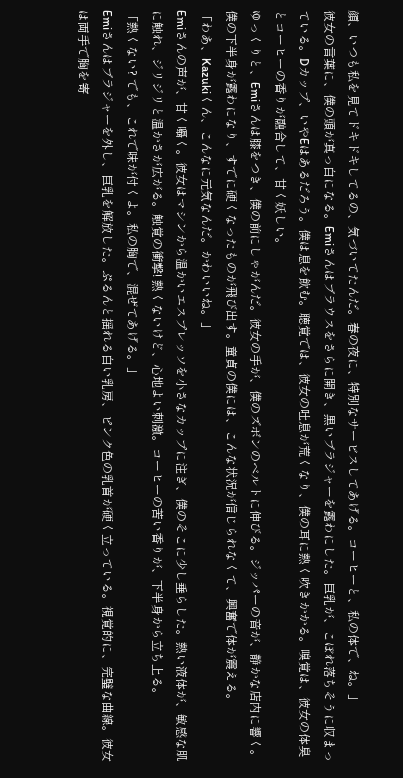顔、いつも私を見てドキドキしてるの、気づいてたんだ。春の夜に、特別なサービスしてあげる。コーヒーと、私の体で、ね。」
彼女の言葉に、僕の頭が真っ白になる。Emiさんはブラウスをさらに開き、黒いブラジャーを露わにした。巨乳が、こぼれ落ちそうに収まっている。Dカップ、いやEはあるだろう。僕は息を飲む。聴覚では、彼女の吐息が荒くなり、僕の耳に熱く吹きかかる。嗅覚は、彼女の体臭とコーヒーの香りが融合して、甘く妖しい。
ゆっくりと、Emiさんは膝をつき、僕の前にしゃがんだ。彼女の手が、僕のズボンのベルトに伸びる。ジッパーの音が、静かな店内に響く。僕の下半身が露わになり、すでに硬くなったものが飛び出す。童貞の僕には、こんな状況が信じられなくて、興奮で体が震える。
「わあ、Kazukiくん、こんなに元気なんだ。かわいいね。」
Emiさんの声が、甘く囁く。彼女はマシンから温かいエスプレッソを小さなカップに注ぎ、僕のそこに少し垂らした。熱い液体が、敏感な肌に触れ、ジリジリと温かさが広がる。触覚の衝撃! 熱くないけど、心地よい刺激。コーヒーの苦い香りが、下半身から立ち上る。
「熱くない? でも、これで味が付くよ。私の胸で、混ぜてあげる。」
Emiさんはブラジャーを外し、巨乳を解放した。ぷるんと揺れる白い乳房、ピンク色の乳首が硬く立っている。視覚的に、完璧な曲線。彼女は両手で胸を寄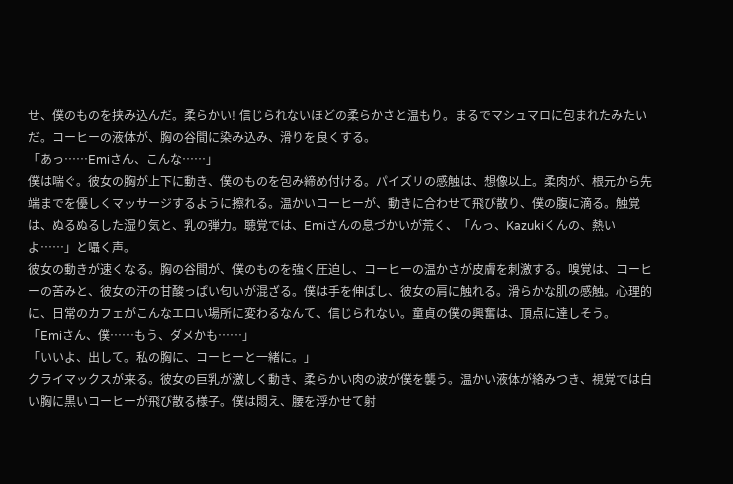せ、僕のものを挟み込んだ。柔らかい! 信じられないほどの柔らかさと温もり。まるでマシュマロに包まれたみたいだ。コーヒーの液体が、胸の谷間に染み込み、滑りを良くする。
「あっ……Emiさん、こんな……」
僕は喘ぐ。彼女の胸が上下に動き、僕のものを包み締め付ける。パイズリの感触は、想像以上。柔肉が、根元から先端までを優しくマッサージするように擦れる。温かいコーヒーが、動きに合わせて飛び散り、僕の腹に滴る。触覚は、ぬるぬるした湿り気と、乳の弾力。聴覚では、Emiさんの息づかいが荒く、「んっ、Kazukiくんの、熱いよ……」と囁く声。
彼女の動きが速くなる。胸の谷間が、僕のものを強く圧迫し、コーヒーの温かさが皮膚を刺激する。嗅覚は、コーヒーの苦みと、彼女の汗の甘酸っぱい匂いが混ざる。僕は手を伸ばし、彼女の肩に触れる。滑らかな肌の感触。心理的に、日常のカフェがこんなエロい場所に変わるなんて、信じられない。童貞の僕の興奮は、頂点に達しそう。
「Emiさん、僕……もう、ダメかも……」
「いいよ、出して。私の胸に、コーヒーと一緒に。」
クライマックスが来る。彼女の巨乳が激しく動き、柔らかい肉の波が僕を襲う。温かい液体が絡みつき、視覚では白い胸に黒いコーヒーが飛び散る様子。僕は悶え、腰を浮かせて射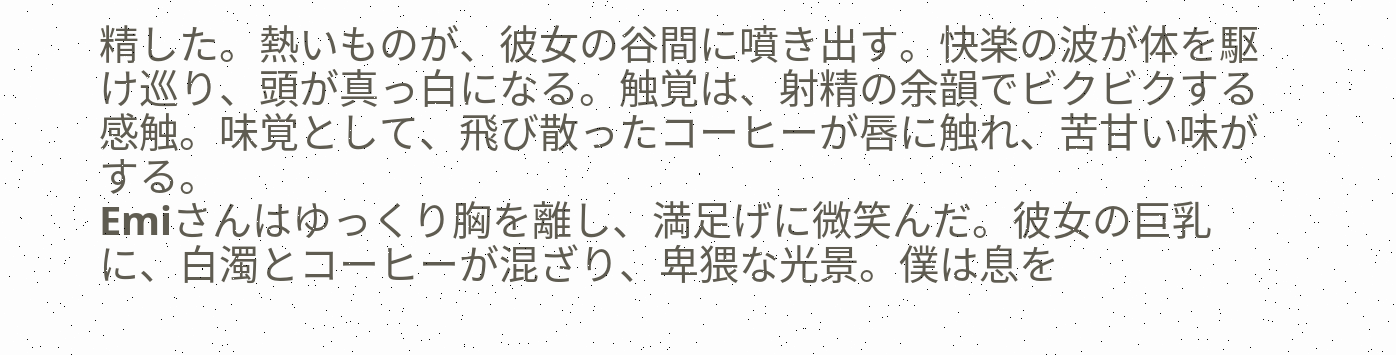精した。熱いものが、彼女の谷間に噴き出す。快楽の波が体を駆け巡り、頭が真っ白になる。触覚は、射精の余韻でビクビクする感触。味覚として、飛び散ったコーヒーが唇に触れ、苦甘い味がする。
Emiさんはゆっくり胸を離し、満足げに微笑んだ。彼女の巨乳に、白濁とコーヒーが混ざり、卑猥な光景。僕は息を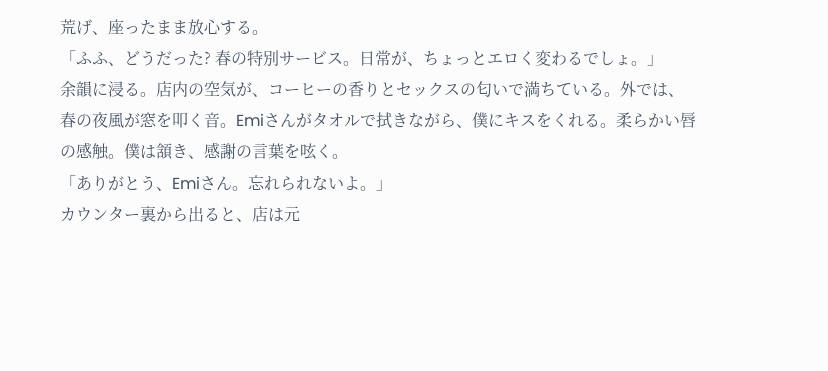荒げ、座ったまま放心する。
「ふふ、どうだった? 春の特別サービス。日常が、ちょっとエロく変わるでしょ。」
余韻に浸る。店内の空気が、コーヒーの香りとセックスの匂いで満ちている。外では、春の夜風が窓を叩く音。Emiさんがタオルで拭きながら、僕にキスをくれる。柔らかい唇の感触。僕は頷き、感謝の言葉を呟く。
「ありがとう、Emiさん。忘れられないよ。」
カウンター裏から出ると、店は元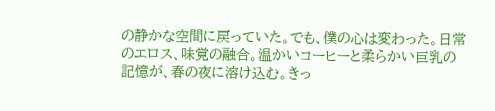の静かな空間に戻っていた。でも、僕の心は変わった。日常のエロス、味覚の融合。温かいコーヒーと柔らかい巨乳の記憶が、春の夜に溶け込む。きっ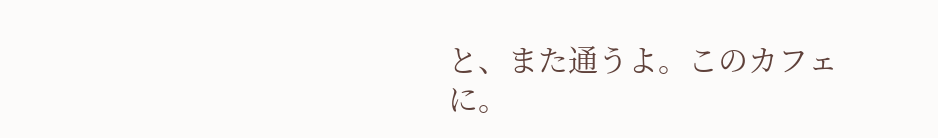と、また通うよ。このカフェに。